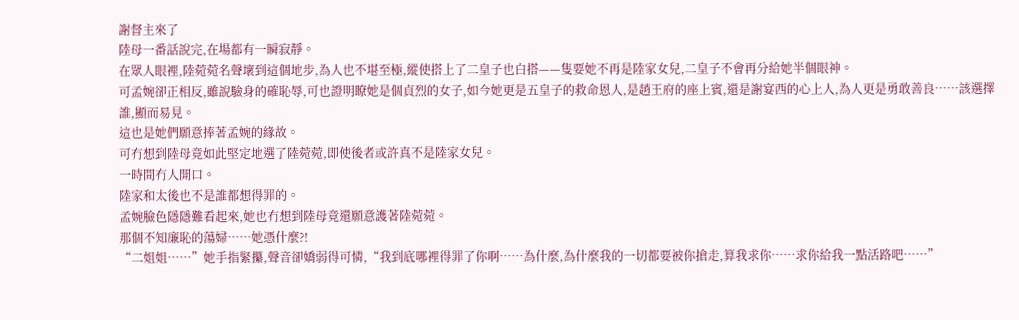謝督主來了
陸母一番話說完,在場都有一瞬寂靜。
在眾人眼裡,陸菀菀名聲壞到這個地步,為人也不堪至極,縱使搭上了二皇子也白搭——隻要她不再是陸家女兒,二皇子不會再分給她半個眼神。
可孟婉卻正相反,雖說驗身的確恥辱,可也證明瞭她是個貞烈的女子,如今她更是五皇子的救命恩人,是趙王府的座上賓,還是謝宴西的心上人,為人更是勇敢善良……該選擇誰,顯而易見。
這也是她們願意捧著孟婉的緣故。
可冇想到陸母竟如此堅定地選了陸菀菀,即使後者或許真不是陸家女兒。
一時間冇人開口。
陸家和太後也不是誰都想得罪的。
孟婉臉色隱隱難看起來,她也冇想到陸母竟還願意護著陸菀菀。
那個不知廉恥的蕩婦……她憑什麼?!
“二姐姐……”她手指緊攥,聲音卻嬌弱得可憐,“我到底哪裡得罪了你啊……為什麼,為什麼我的一切都要被你搶走,算我求你……求你給我一點活路吧……”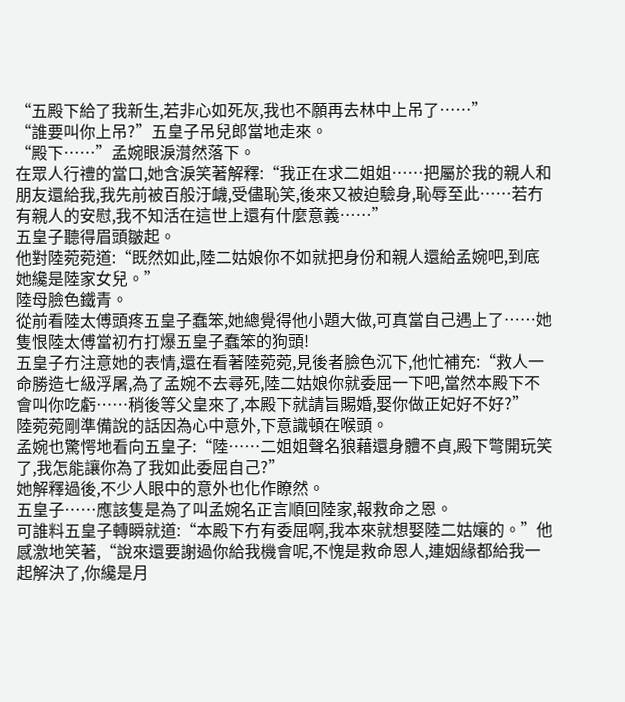“五殿下給了我新生,若非心如死灰,我也不願再去林中上吊了……”
“誰要叫你上吊?”五皇子吊兒郎當地走來。
“殿下……”孟婉眼淚潸然落下。
在眾人行禮的當口,她含淚笑著解釋:“我正在求二姐姐……把屬於我的親人和朋友還給我,我先前被百般汙衊,受儘恥笑,後來又被迫驗身,恥辱至此……若冇有親人的安慰,我不知活在這世上還有什麼意義……”
五皇子聽得眉頭皺起。
他對陸菀菀道:“既然如此,陸二姑娘你不如就把身份和親人還給孟婉吧,到底她纔是陸家女兒。”
陸母臉色鐵青。
從前看陸太傅頭疼五皇子蠢笨,她總覺得他小題大做,可真當自己遇上了……她隻恨陸太傅當初冇打爆五皇子蠢笨的狗頭!
五皇子冇注意她的表情,還在看著陸菀菀,見後者臉色沉下,他忙補充:“救人一命勝造七級浮屠,為了孟婉不去尋死,陸二姑娘你就委屈一下吧,當然本殿下不會叫你吃虧……稍後等父皇來了,本殿下就請旨賜婚,娶你做正妃好不好?”
陸菀菀剛準備說的話因為心中意外,下意識頓在喉頭。
孟婉也驚愕地看向五皇子:“陸……二姐姐聲名狼藉還身體不貞,殿下彆開玩笑了,我怎能讓你為了我如此委屈自己?”
她解釋過後,不少人眼中的意外也化作瞭然。
五皇子……應該隻是為了叫孟婉名正言順回陸家,報救命之恩。
可誰料五皇子轉瞬就道:“本殿下冇有委屈啊,我本來就想娶陸二姑孃的。”他感激地笑著,“說來還要謝過你給我機會呢,不愧是救命恩人,連姻緣都給我一起解決了,你纔是月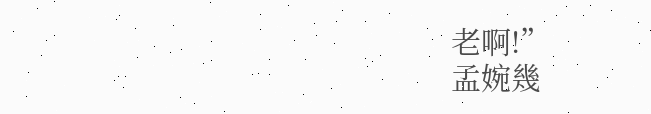老啊!”
孟婉幾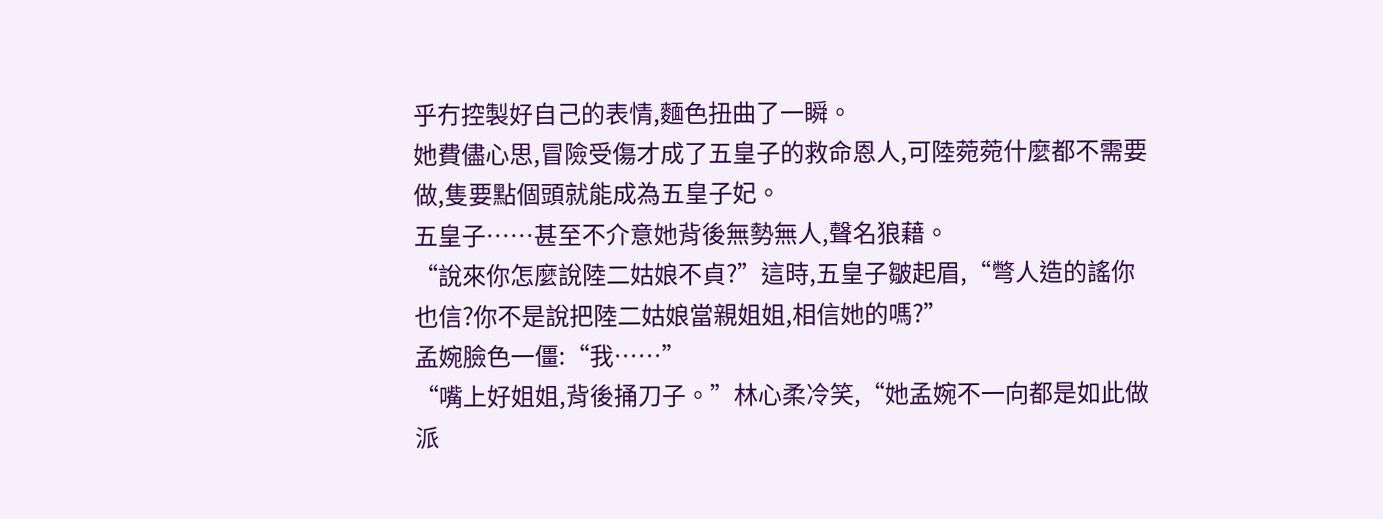乎冇控製好自己的表情,麵色扭曲了一瞬。
她費儘心思,冒險受傷才成了五皇子的救命恩人,可陸菀菀什麼都不需要做,隻要點個頭就能成為五皇子妃。
五皇子……甚至不介意她背後無勢無人,聲名狼藉。
“說來你怎麼說陸二姑娘不貞?”這時,五皇子皺起眉,“彆人造的謠你也信?你不是說把陸二姑娘當親姐姐,相信她的嗎?”
孟婉臉色一僵:“我……”
“嘴上好姐姐,背後捅刀子。”林心柔冷笑,“她孟婉不一向都是如此做派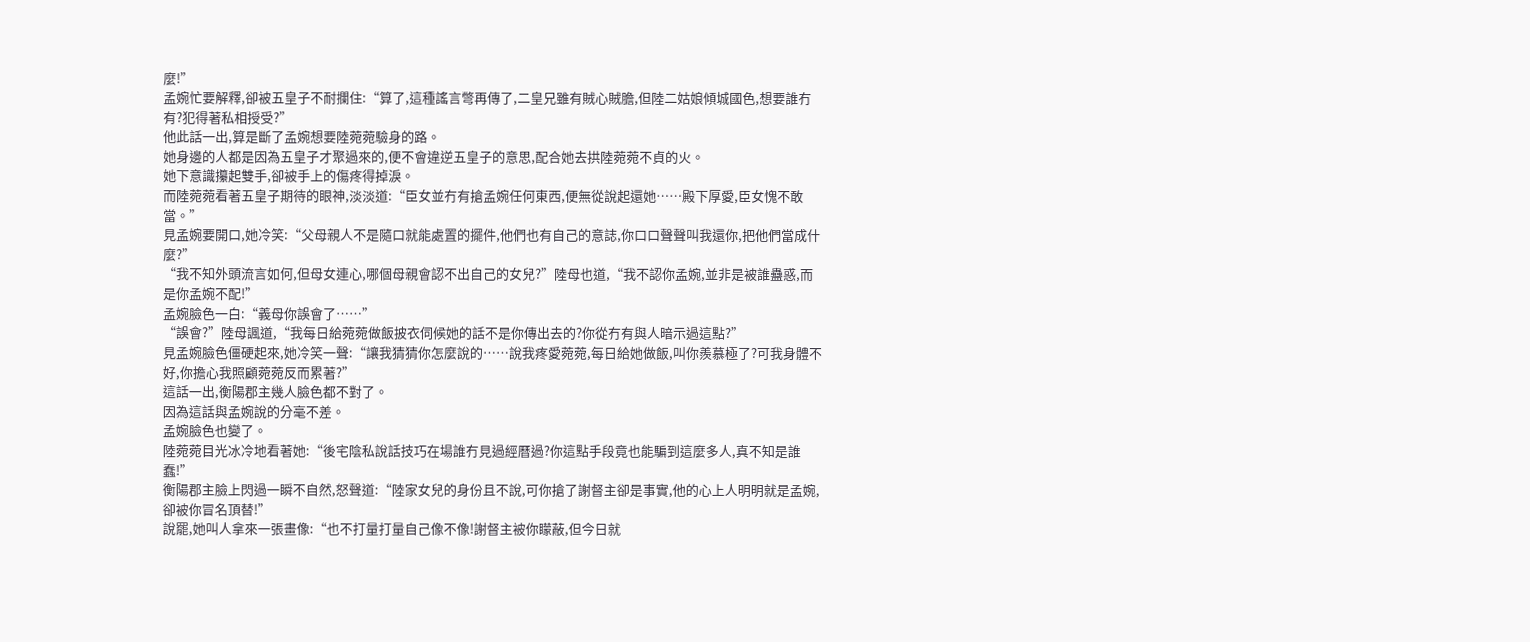麼!”
孟婉忙要解釋,卻被五皇子不耐攔住:“算了,這種謠言彆再傳了,二皇兄雖有賊心賊膽,但陸二姑娘傾城國色,想要誰冇有?犯得著私相授受?”
他此話一出,算是斷了孟婉想要陸菀菀驗身的路。
她身邊的人都是因為五皇子才聚過來的,便不會違逆五皇子的意思,配合她去拱陸菀菀不貞的火。
她下意識攥起雙手,卻被手上的傷疼得掉淚。
而陸菀菀看著五皇子期待的眼神,淡淡道:“臣女並冇有搶孟婉任何東西,便無從說起還她……殿下厚愛,臣女愧不敢當。”
見孟婉要開口,她冷笑:“父母親人不是隨口就能處置的擺件,他們也有自己的意誌,你口口聲聲叫我還你,把他們當成什麼?”
“我不知外頭流言如何,但母女連心,哪個母親會認不出自己的女兒?”陸母也道,“我不認你孟婉,並非是被誰蠱惑,而是你孟婉不配!”
孟婉臉色一白:“義母你誤會了……”
“誤會?”陸母諷道,“我每日給菀菀做飯披衣伺候她的話不是你傳出去的?你從冇有與人暗示過這點?”
見孟婉臉色僵硬起來,她冷笑一聲:“讓我猜猜你怎麼說的……說我疼愛菀菀,每日給她做飯,叫你羨慕極了?可我身體不好,你擔心我照顧菀菀反而累著?”
這話一出,衡陽郡主幾人臉色都不對了。
因為這話與孟婉說的分毫不差。
孟婉臉色也變了。
陸菀菀目光冰冷地看著她:“後宅陰私說話技巧在場誰冇見過經曆過?你這點手段竟也能騙到這麼多人,真不知是誰蠢!”
衡陽郡主臉上閃過一瞬不自然,怒聲道:“陸家女兒的身份且不說,可你搶了謝督主卻是事實,他的心上人明明就是孟婉,卻被你冒名頂替!”
說罷,她叫人拿來一張畫像:“也不打量打量自己像不像!謝督主被你矇蔽,但今日就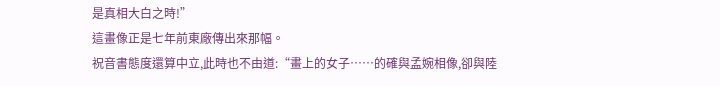是真相大白之時!”
這畫像正是七年前東廠傳出來那幅。
祝音書態度還算中立,此時也不由道:“畫上的女子……的確與孟婉相像,卻與陸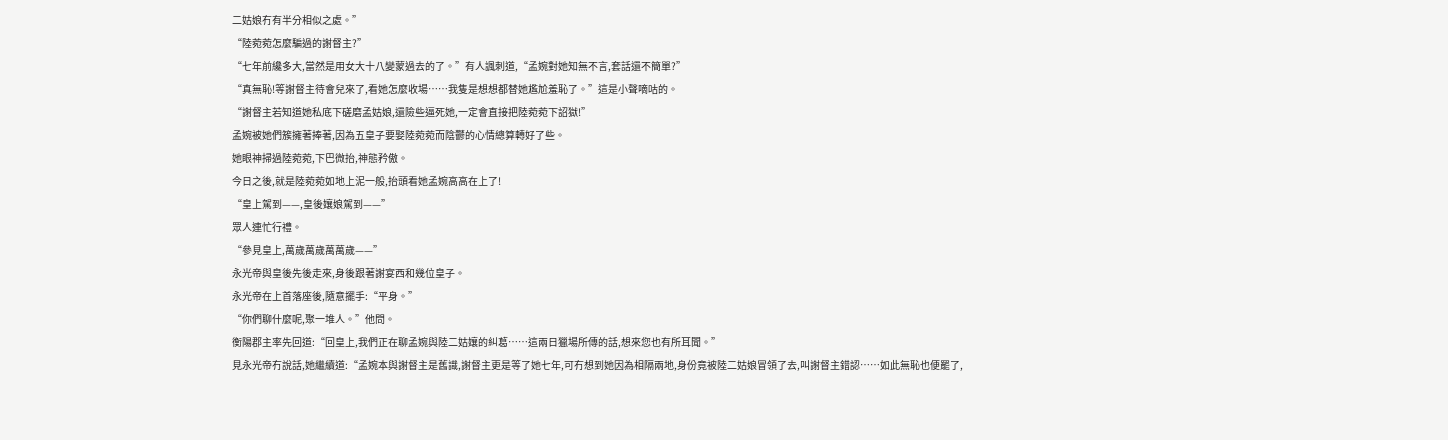二姑娘冇有半分相似之處。”
“陸菀菀怎麼騙過的謝督主?”
“七年前纔多大,當然是用女大十八變蒙過去的了。”有人諷刺道,“孟婉對她知無不言,套話還不簡單?”
“真無恥!等謝督主待會兒來了,看她怎麼收場……我隻是想想都替她尷尬羞恥了。”這是小聲嘀咕的。
“謝督主若知道她私底下磋磨孟姑娘,還險些逼死她,一定會直接把陸菀菀下詔獄!”
孟婉被她們簇擁著捧著,因為五皇子要娶陸菀菀而陰鬱的心情總算轉好了些。
她眼神掃過陸菀菀,下巴微抬,神態矜傲。
今日之後,就是陸菀菀如地上泥一般,抬頭看她孟婉高高在上了!
“皇上駕到——,皇後孃娘駕到——”
眾人連忙行禮。
“參見皇上,萬歲萬歲萬萬歲——”
永光帝與皇後先後走來,身後跟著謝宴西和幾位皇子。
永光帝在上首落座後,隨意擺手:“平身。”
“你們聊什麼呢,聚一堆人。”他問。
衡陽郡主率先回道:“回皇上,我們正在聊孟婉與陸二姑孃的糾葛……這兩日獵場所傳的話,想來您也有所耳聞。”
見永光帝冇說話,她繼續道:“孟婉本與謝督主是舊識,謝督主更是等了她七年,可冇想到她因為相隔兩地,身份竟被陸二姑娘冒領了去,叫謝督主錯認……如此無恥也便罷了,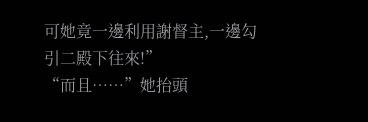可她竟一邊利用謝督主,一邊勾引二殿下往來!”
“而且……”她抬頭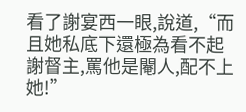看了謝宴西一眼,說道,“而且她私底下還極為看不起謝督主,罵他是閹人,配不上她!”